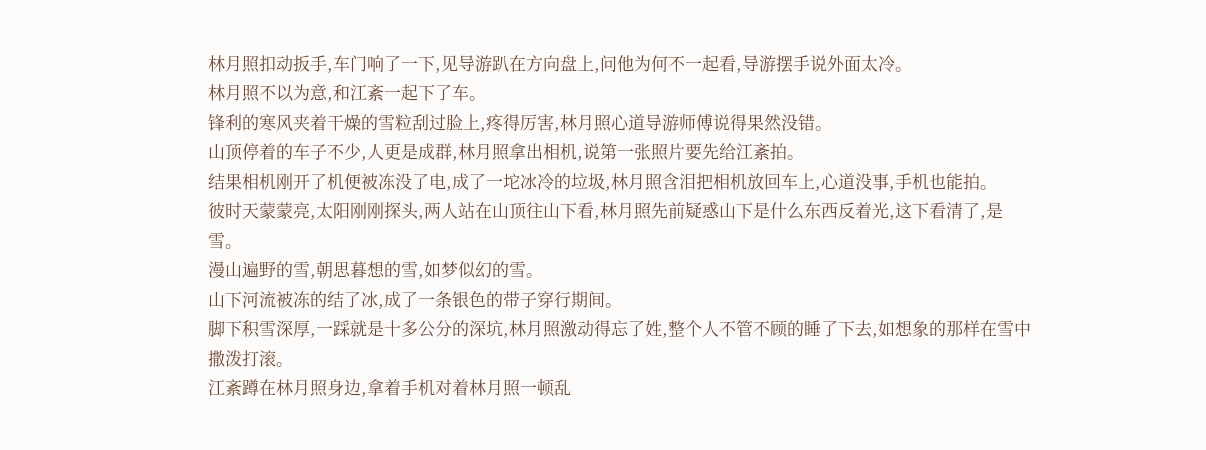林月照扣动扳手,车门响了一下,见导游趴在方向盘上,问他为何不一起看,导游摆手说外面太冷。
林月照不以为意,和江紊一起下了车。
锋利的寒风夹着干燥的雪粒刮过脸上,疼得厉害,林月照心道导游师傅说得果然没错。
山顶停着的车子不少,人更是成群,林月照拿出相机,说第一张照片要先给江紊拍。
结果相机刚开了机便被冻没了电,成了一坨冰冷的垃圾,林月照含泪把相机放回车上,心道没事,手机也能拍。
彼时天蒙蒙亮,太阳刚刚探头,两人站在山顶往山下看,林月照先前疑惑山下是什么东西反着光,这下看清了,是雪。
漫山遍野的雪,朝思暮想的雪,如梦似幻的雪。
山下河流被冻的结了冰,成了一条银色的带子穿行期间。
脚下积雪深厚,一踩就是十多公分的深坑,林月照激动得忘了姓,整个人不管不顾的睡了下去,如想象的那样在雪中撒泼打滚。
江紊蹲在林月照身边,拿着手机对着林月照一顿乱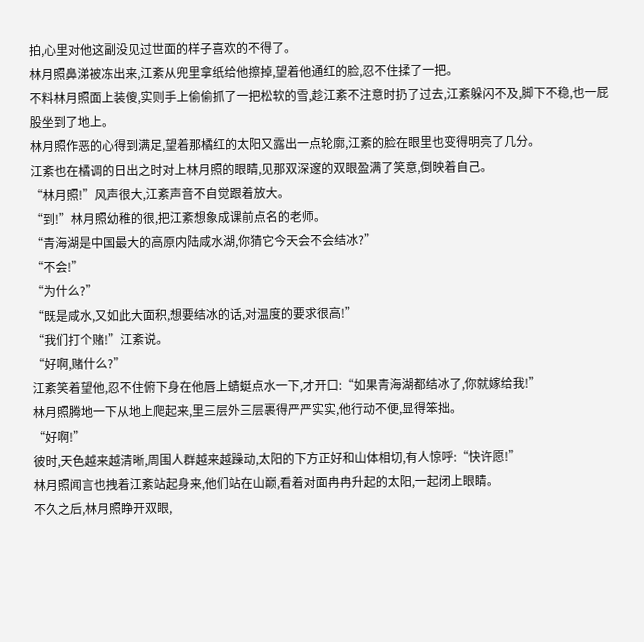拍,心里对他这副没见过世面的样子喜欢的不得了。
林月照鼻涕被冻出来,江紊从兜里拿纸给他擦掉,望着他通红的脸,忍不住揉了一把。
不料林月照面上装傻,实则手上偷偷抓了一把松软的雪,趁江紊不注意时扔了过去,江紊躲闪不及,脚下不稳,也一屁股坐到了地上。
林月照作恶的心得到满足,望着那橘红的太阳又露出一点轮廓,江紊的脸在眼里也变得明亮了几分。
江紊也在橘调的日出之时对上林月照的眼睛,见那双深邃的双眼盈满了笑意,倒映着自己。
“林月照!”风声很大,江紊声音不自觉跟着放大。
“到!”林月照幼稚的很,把江紊想象成课前点名的老师。
“青海湖是中国最大的高原内陆咸水湖,你猜它今天会不会结冰?”
“不会!”
“为什么?”
“既是咸水,又如此大面积,想要结冰的话,对温度的要求很高!”
“我们打个赌!”江紊说。
“好啊,赌什么?”
江紊笑着望他,忍不住俯下身在他唇上蜻蜓点水一下,才开口:“如果青海湖都结冰了,你就嫁给我!”
林月照腾地一下从地上爬起来,里三层外三层裹得严严实实,他行动不便,显得笨拙。
“好啊!”
彼时,天色越来越清晰,周围人群越来越躁动,太阳的下方正好和山体相切,有人惊呼:“快许愿!”
林月照闻言也拽着江紊站起身来,他们站在山巅,看着对面冉冉升起的太阳,一起闭上眼睛。
不久之后,林月照睁开双眼,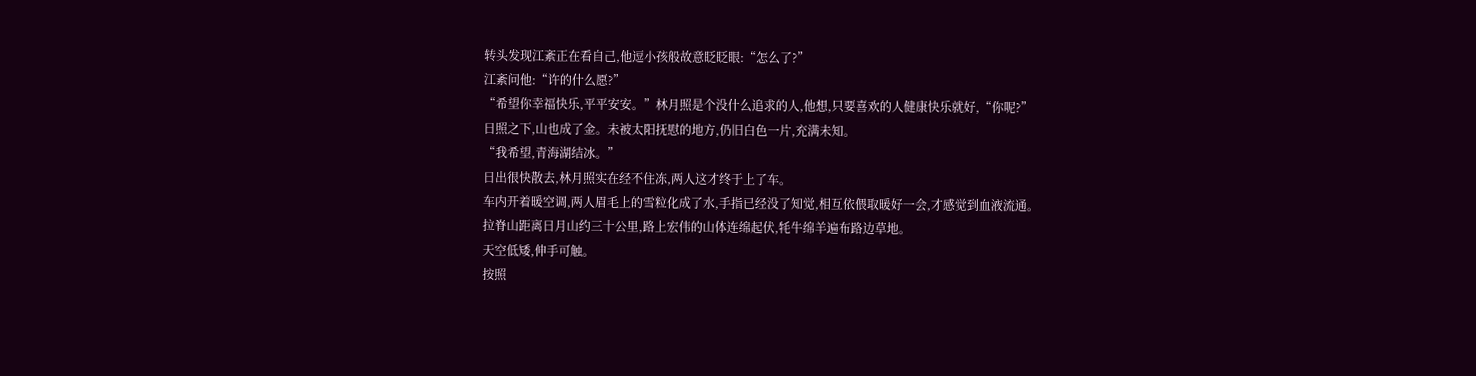转头发现江紊正在看自己,他逗小孩般故意眨眨眼:“怎么了?”
江紊问他:“许的什么愿?”
“希望你幸福快乐,平平安安。”林月照是个没什么追求的人,他想,只要喜欢的人健康快乐就好,“你呢?”
日照之下,山也成了金。未被太阳抚慰的地方,仍旧白色一片,充满未知。
“我希望,青海湖结冰。”
日出很快散去,林月照实在经不住冻,两人这才终于上了车。
车内开着暖空调,两人眉毛上的雪粒化成了水,手指已经没了知觉,相互依偎取暖好一会,才感觉到血液流通。
拉脊山距离日月山约三十公里,路上宏伟的山体连绵起伏,牦牛绵羊遍布路边草地。
天空低矮,伸手可触。
按照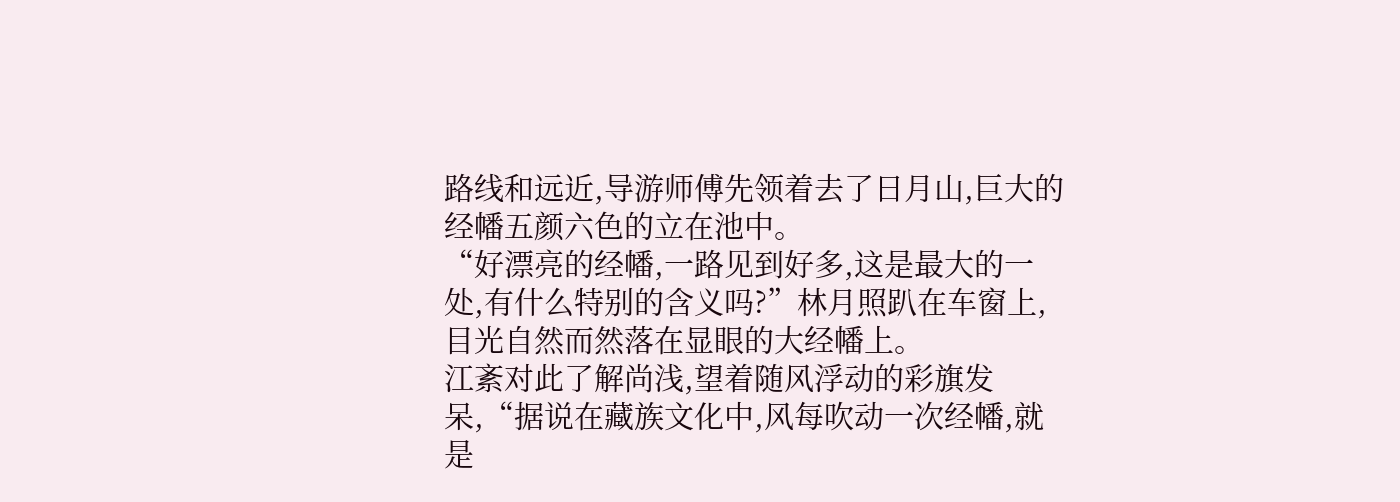路线和远近,导游师傅先领着去了日月山,巨大的经幡五颜六色的立在池中。
“好漂亮的经幡,一路见到好多,这是最大的一处,有什么特别的含义吗?”林月照趴在车窗上,目光自然而然落在显眼的大经幡上。
江紊对此了解尚浅,望着随风浮动的彩旗发呆,“据说在藏族文化中,风每吹动一次经幡,就是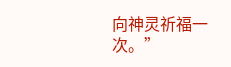向神灵祈福一次。”